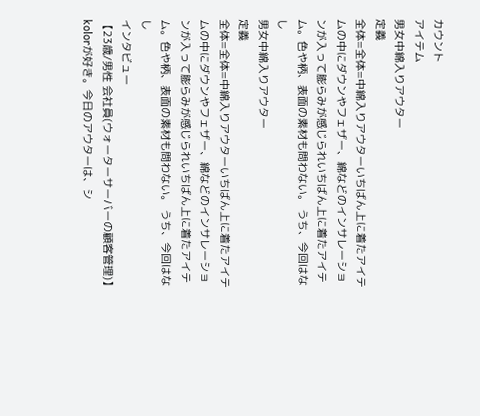カウント
アイテム
男女中綿入りアウター
定義
全体=全体=中綿入りアウターいちばん上に着たアイテムの中にダウンやフェザー、綿などのインサレーションが入って膨らみが感じられいちばん上に着たアイテム。色や柄、表面の素材も問わない。 うち、今回はなし
男女中綿入りアウター
定義
全体=全体=中綿入りアウターいちばん上に着たアイテムの中にダウンやフェザー、綿などのインサレーションが入って膨らみが感じられいちばん上に着たアイテム。色や柄、表面の素材も問わない。 うち、今回はなし
インタビュー
【23歳/男性 会社員(ウォーターサーバーの顧客管理)】kolorが好き。今日のアウターは、シ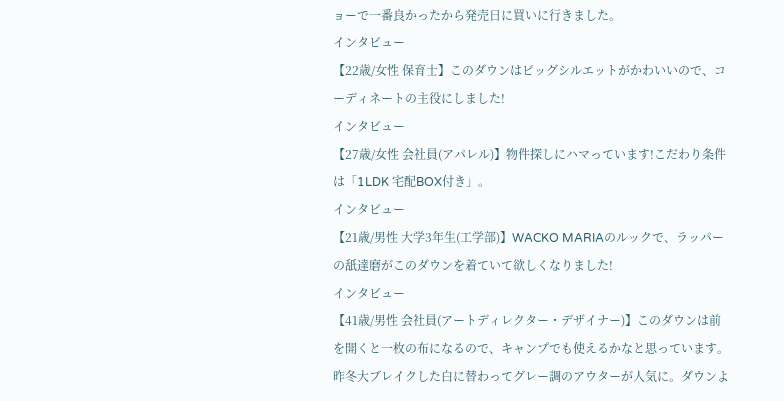ョーで一番良かったから発売日に買いに行きました。
インタビュー
【22歳/女性 保育士】このダウンはビッグシルエットがかわいいので、コーディネートの主役にしました!
インタビュー
【27歳/女性 会社員(アパレル)】物件探しにハマっています!こだわり条件は「1LDK 宅配BOX付き」。
インタビュー
【21歳/男性 大学3年生(工学部)】WACKO MARIAのルックで、ラッパーの舐達磨がこのダウンを着ていて欲しくなりました!
インタビュー
【41歳/男性 会社員(アートディレクター・デザイナー)】このダウンは前を開くと一枚の布になるので、キャンプでも使えるかなと思っています。
昨冬大ブレイクした白に替わってグレー調のアウターが人気に。ダウンよ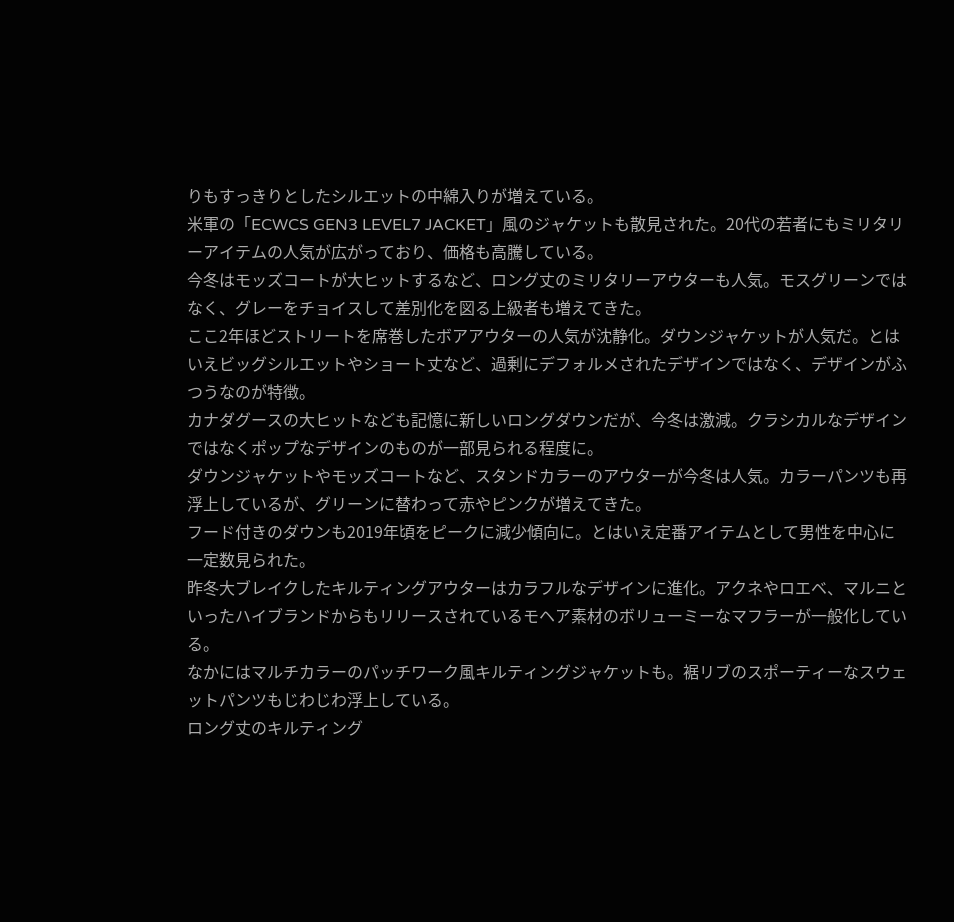りもすっきりとしたシルエットの中綿入りが増えている。
米軍の「ECWCS GEN3 LEVEL7 JACKET」風のジャケットも散見された。20代の若者にもミリタリーアイテムの人気が広がっており、価格も高騰している。
今冬はモッズコートが大ヒットするなど、ロング丈のミリタリーアウターも人気。モスグリーンではなく、グレーをチョイスして差別化を図る上級者も増えてきた。
ここ2年ほどストリートを席巻したボアアウターの人気が沈静化。ダウンジャケットが人気だ。とはいえビッグシルエットやショート丈など、過剰にデフォルメされたデザインではなく、デザインがふつうなのが特徴。
カナダグースの大ヒットなども記憶に新しいロングダウンだが、今冬は激減。クラシカルなデザインではなくポップなデザインのものが一部見られる程度に。
ダウンジャケットやモッズコートなど、スタンドカラーのアウターが今冬は人気。カラーパンツも再浮上しているが、グリーンに替わって赤やピンクが増えてきた。
フード付きのダウンも2019年頃をピークに減少傾向に。とはいえ定番アイテムとして男性を中心に一定数見られた。
昨冬大ブレイクしたキルティングアウターはカラフルなデザインに進化。アクネやロエベ、マルニといったハイブランドからもリリースされているモヘア素材のボリューミーなマフラーが一般化している。
なかにはマルチカラーのパッチワーク風キルティングジャケットも。裾リブのスポーティーなスウェットパンツもじわじわ浮上している。
ロング丈のキルティング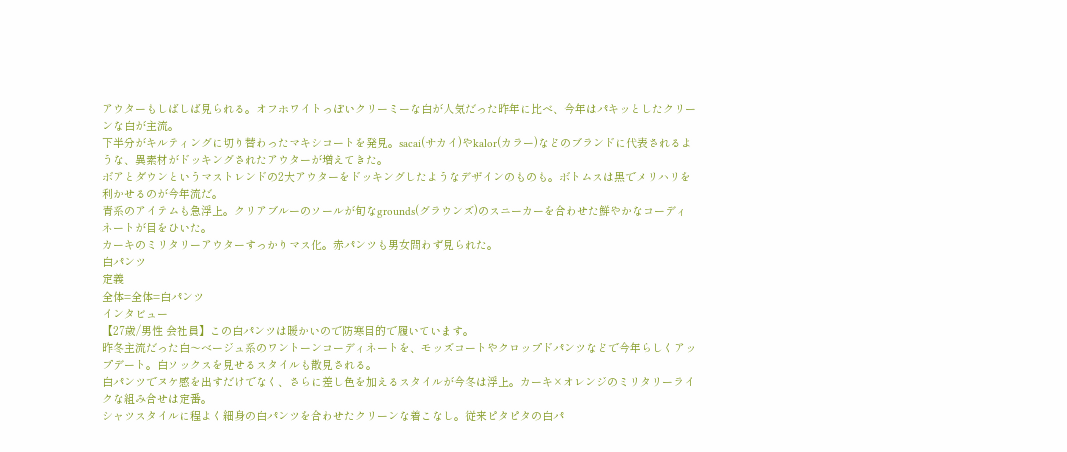アウターもしばしば見られる。オフホワイトっぽいクリーミーな白が人気だった昨年に比べ、今年はパキッとしたクリーンな白が主流。
下半分がキルティングに切り替わったマキシコートを発見。sacai(サカイ)やkalor(カラー)などのブランドに代表されるような、異素材がドッキングされたアウターが増えてきた。
ボアとダウンというマストレンドの2大アウターをドッキングしたようなデザインのものも。ボトムスは黒でメリハリを利かせるのが今年流だ。
青系のアイテムも急浮上。クリアブルーのソールが旬なgrounds(グラウンズ)のスニーカーを合わせた鮮やかなコーディネートが目をひいた。
カーキのミリタリーアウターすっかりマス化。赤パンツも男女問わず見られた。
白パンツ
定義
全体=全体=白パンツ
インタビュー
【27歳/男性 会社員】この白パンツは暖かいので防寒目的で履いています。
昨冬主流だった白〜ベージュ系のワントーンコーディネートを、モッズコートやクロップドパンツなどで今年らしくアップデート。白ソックスを見せるスタイルも散見される。
白パンツでヌケ感を出すだけでなく、さらに差し色を加えるスタイルが今冬は浮上。カーキ×オレンジのミリタリーライクな組み合せは定番。
シャツスタイルに程よく細身の白パンツを合わせたクリーンな着こなし。従来ピタピタの白パ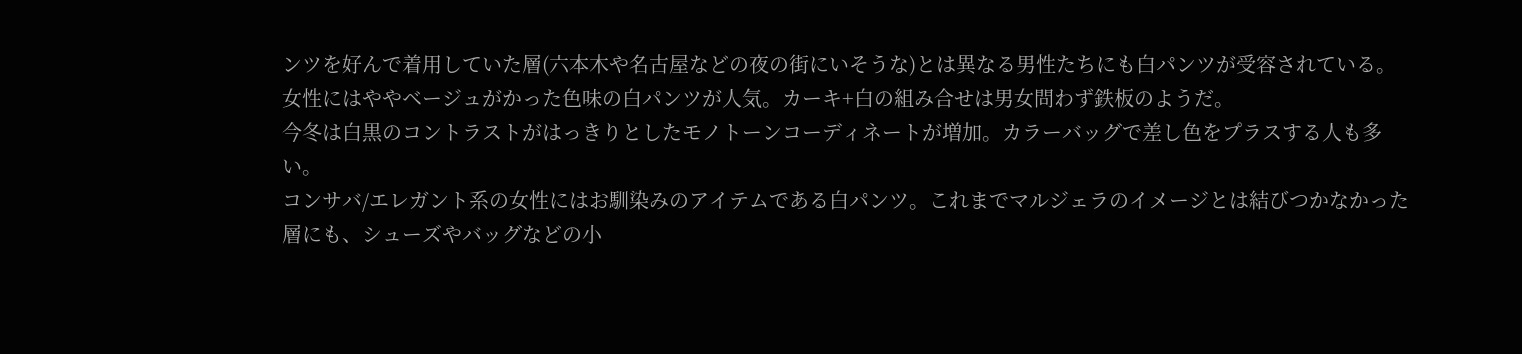ンツを好んで着用していた層(六本木や名古屋などの夜の街にいそうな)とは異なる男性たちにも白パンツが受容されている。
女性にはややベージュがかった色味の白パンツが人気。カーキ+白の組み合せは男女問わず鉄板のようだ。
今冬は白黒のコントラストがはっきりとしたモノトーンコーディネートが増加。カラーバッグで差し色をプラスする人も多い。
コンサバ/エレガント系の女性にはお馴染みのアイテムである白パンツ。これまでマルジェラのイメージとは結びつかなかった層にも、シューズやバッグなどの小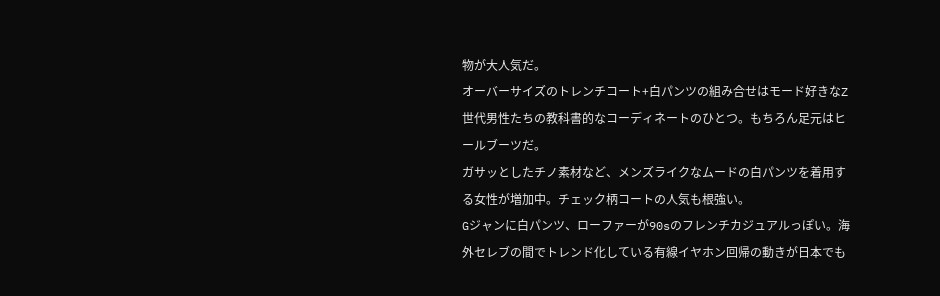物が大人気だ。
オーバーサイズのトレンチコート+白パンツの組み合せはモード好きなZ世代男性たちの教科書的なコーディネートのひとつ。もちろん足元はヒールブーツだ。
ガサッとしたチノ素材など、メンズライクなムードの白パンツを着用する女性が増加中。チェック柄コートの人気も根強い。
Gジャンに白パンツ、ローファーが90sのフレンチカジュアルっぽい。海外セレブの間でトレンド化している有線イヤホン回帰の動きが日本でも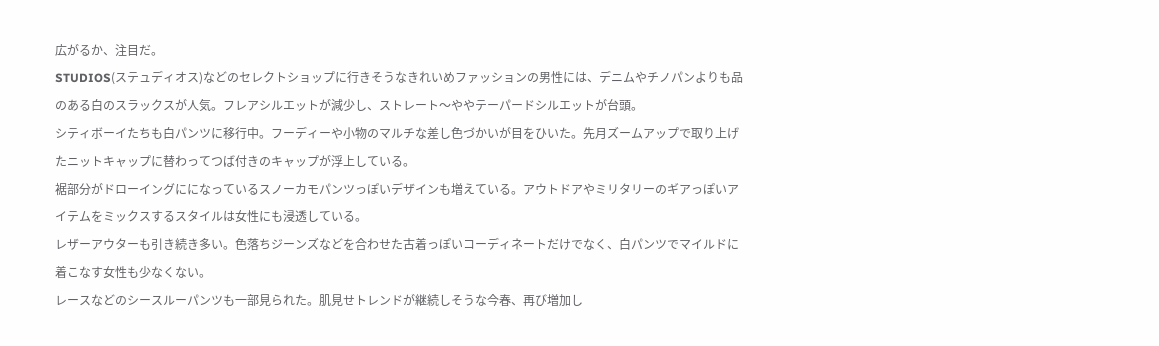広がるか、注目だ。
STUDIOS(ステュディオス)などのセレクトショップに行きそうなきれいめファッションの男性には、デニムやチノパンよりも品のある白のスラックスが人気。フレアシルエットが減少し、ストレート〜ややテーパードシルエットが台頭。
シティボーイたちも白パンツに移行中。フーディーや小物のマルチな差し色づかいが目をひいた。先月ズームアップで取り上げたニットキャップに替わってつば付きのキャップが浮上している。
裾部分がドローイングにになっているスノーカモパンツっぽいデザインも増えている。アウトドアやミリタリーのギアっぽいアイテムをミックスするスタイルは女性にも浸透している。
レザーアウターも引き続き多い。色落ちジーンズなどを合わせた古着っぽいコーディネートだけでなく、白パンツでマイルドに着こなす女性も少なくない。
レースなどのシースルーパンツも一部見られた。肌見せトレンドが継続しそうな今春、再び増加し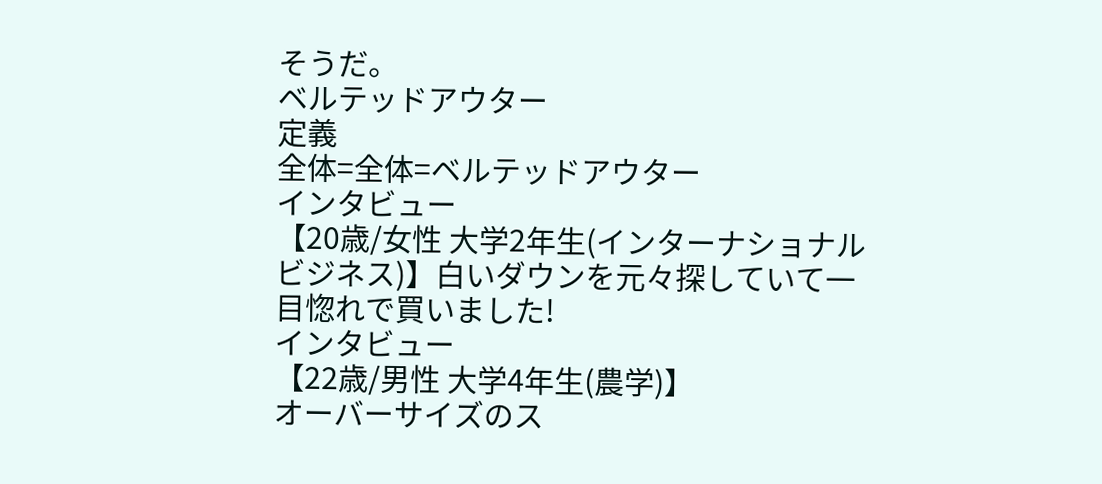そうだ。
ベルテッドアウター
定義
全体=全体=ベルテッドアウター
インタビュー
【20歳/女性 大学2年生(インターナショナルビジネス)】白いダウンを元々探していて一目惚れで買いました!
インタビュー
【22歳/男性 大学4年生(農学)】
オーバーサイズのス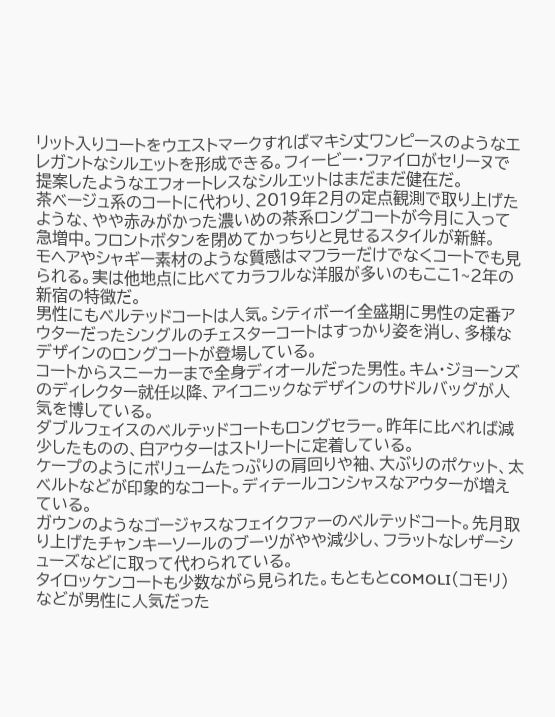リット入りコートをウエストマークすればマキシ丈ワンピースのようなエレガントなシルエットを形成できる。フィービー・ファイロがセリーヌで提案したようなエフォートレスなシルエットはまだまだ健在だ。
茶ベージュ系のコートに代わり、2019年2月の定点観測で取り上げたような、やや赤みがかった濃いめの茶系ロングコートが今月に入って急増中。フロントボタンを閉めてかっちりと見せるスタイルが新鮮。
モヘアやシャギー素材のような質感はマフラーだけでなくコートでも見られる。実は他地点に比べてカラフルな洋服が多いのもここ1~2年の新宿の特徴だ。
男性にもベルテッドコートは人気。シティボーイ全盛期に男性の定番アウターだったシングルのチェスターコートはすっかり姿を消し、多様なデザインのロングコートが登場している。
コートからスニーカーまで全身ディオールだった男性。キム・ジョーンズのディレクター就任以降、アイコニックなデザインのサドルバッグが人気を博している。
ダブルフェイスのベルテッドコートもロングセラー。昨年に比べれば減少したものの、白アウターはストリートに定着している。
ケープのようにボリュームたっぷりの肩回りや袖、大ぶりのポケット、太ベルトなどが印象的なコート。ディテールコンシャスなアウターが増えている。
ガウンのようなゴージャスなフェイクファーのベルテッドコート。先月取り上げたチャンキーソールのブーツがやや減少し、フラットなレザーシューズなどに取って代わられている。
タイロッケンコートも少数ながら見られた。もともとCOMOLI(コモリ)などが男性に人気だった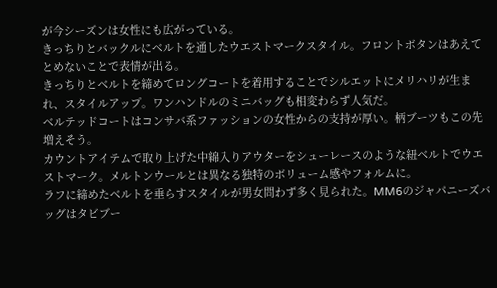が今シーズンは女性にも広がっている。
きっちりとバックルにベルトを通したウエストマークスタイル。フロントボタンはあえてとめないことで表情が出る。
きっちりとベルトを締めてロングコートを着用することでシルエットにメリハリが生まれ、スタイルアップ。ワンハンドルのミニバッグも相変わらず人気だ。
ベルテッドコートはコンサバ系ファッションの女性からの支持が厚い。柄ブーツもこの先増えそう。
カウントアイテムで取り上げた中綿入りアウターをシューレースのような紐ベルトでウエストマーク。メルトンウールとは異なる独特のボリューム感やフォルムに。
ラフに締めたベルトを垂らすスタイルが男女問わず多く見られた。MM6のジャパニーズバッグはタビブー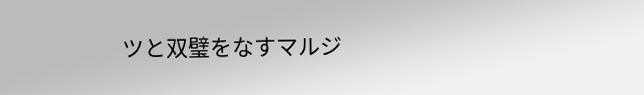ツと双璧をなすマルジ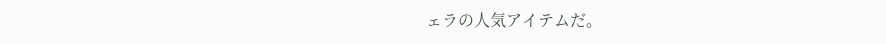ェラの人気アイテムだ。